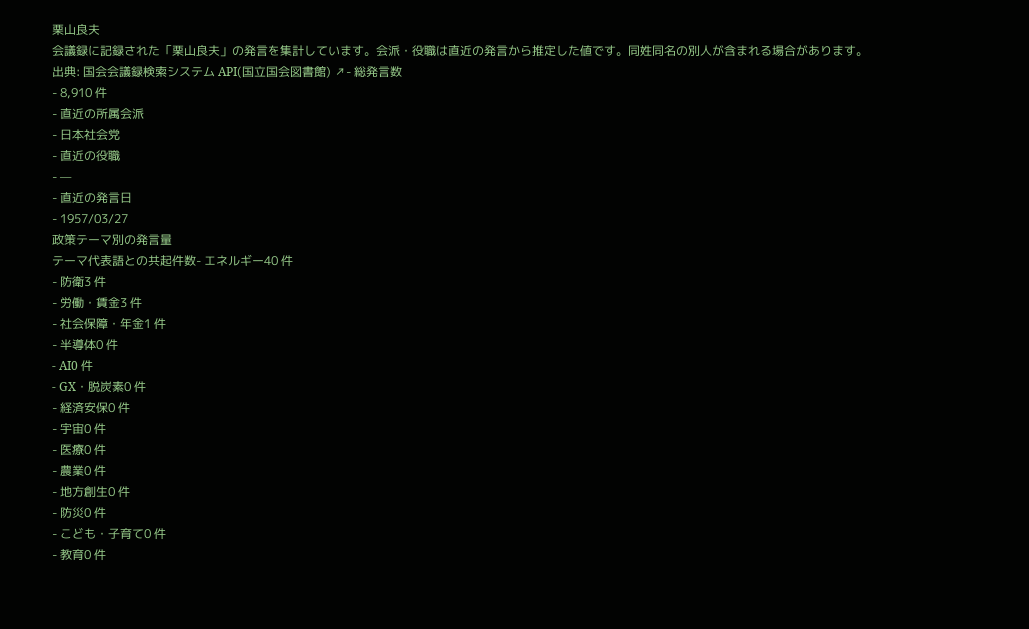栗山良夫
会議録に記録された「栗山良夫」の発言を集計しています。会派・役職は直近の発言から推定した値です。同姓同名の別人が含まれる場合があります。
出典: 国会会議録検索システム API(国立国会図書館) ↗- 総発言数
- 8,910 件
- 直近の所属会派
- 日本社会党
- 直近の役職
- —
- 直近の発言日
- 1957/03/27
政策テーマ別の発言量
テーマ代表語との共起件数- エネルギー40 件
- 防衛3 件
- 労働・賃金3 件
- 社会保障・年金1 件
- 半導体0 件
- AI0 件
- GX・脱炭素0 件
- 経済安保0 件
- 宇宙0 件
- 医療0 件
- 農業0 件
- 地方創生0 件
- 防災0 件
- こども・子育て0 件
- 教育0 件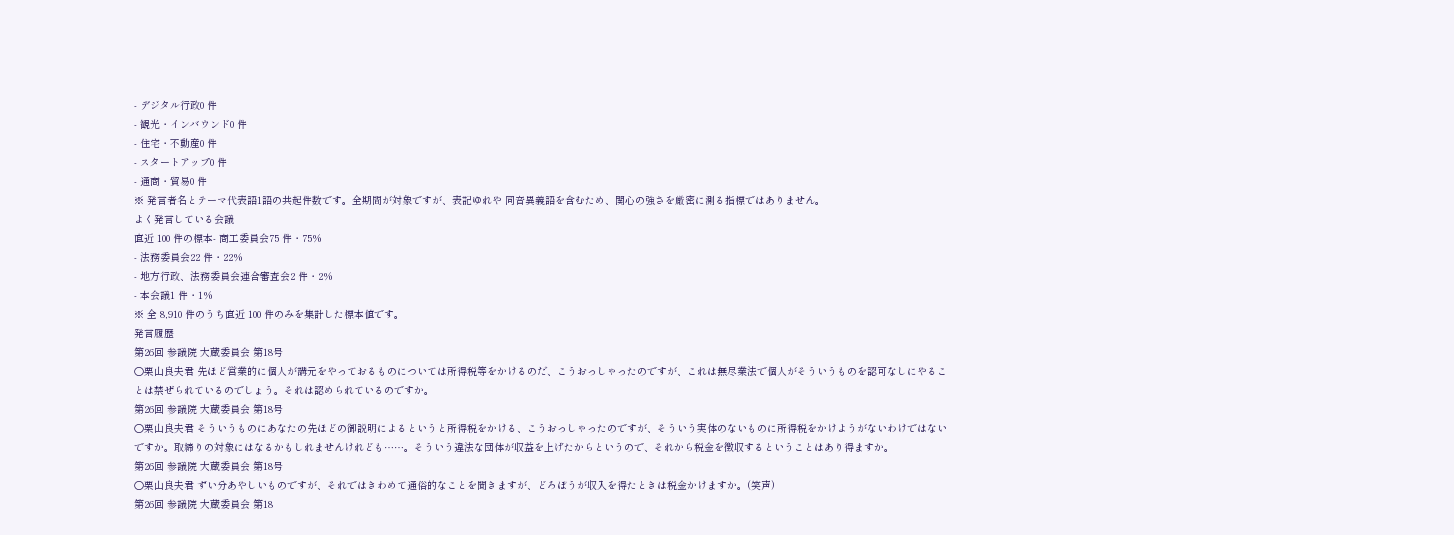- デジタル行政0 件
- 観光・インバウンド0 件
- 住宅・不動産0 件
- スタートアップ0 件
- 通商・貿易0 件
※ 発言者名とテーマ代表語1語の共起件数です。全期間が対象ですが、表記ゆれや 同音異義語を含むため、関心の強さを厳密に測る指標ではありません。
よく発言している会議
直近 100 件の標本- 商工委員会75 件・75%
- 法務委員会22 件・22%
- 地方行政、法務委員会連合審査会2 件・2%
- 本会議1 件・1%
※ 全 8,910 件のうち直近 100 件のみを集計した標本値です。
発言履歴
第26回 参議院 大蔵委員会 第18号
○栗山良夫君 先ほど営業的に個人が講元をやっておるものについては所得税等をかけるのだ、こうおっしゃったのですが、これは無尽業法で個人がそういうものを認可なしにやることは禁ぜられているのでしょう。それは認められているのですか。
第26回 参議院 大蔵委員会 第18号
○栗山良夫君 そういうものにあなたの先ほどの御説明によるというと所得税をかける、こうおっしゃったのですが、そういう実体のないものに所得税をかけようがないわけではないですか。取締りの対象にはなるかもしれませんけれども……。そういう違法な団体が収益を上げたからというので、それから税金を徴収するということはあり得ますか。
第26回 参議院 大蔵委員会 第18号
○栗山良夫君 ずい分あやしいものですが、それではきわめて通俗的なことを聞きますが、どろぼうが収入を得たときは税金かけますか。(笑声)
第26回 参議院 大蔵委員会 第18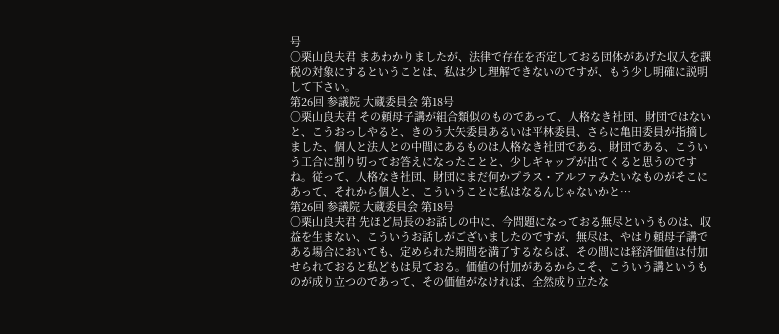号
○栗山良夫君 まあわかりましたが、法律で存在を否定しておる団体があげた収入を課税の対象にするということは、私は少し理解できないのですが、もう少し明確に説明して下さい。
第26回 参議院 大蔵委員会 第18号
○栗山良夫君 その頼母子講が組合類似のものであって、人格なき社団、財団ではないと、こうおっしやると、きのう大矢委員あるいは平林委員、さらに亀田委員が指摘しました、個人と法人との中間にあるものは人格なき社団である、財団である、こういう工合に割り切ってお答えになったことと、少しギャップが出てくると思うのですね。従って、人格なき社団、財団にまだ何かプラス・アルファみたいなものがそこにあって、それから個人と、こういうことに私はなるんじゃないかと…
第26回 参議院 大蔵委員会 第18号
○栗山良夫君 先ほど局長のお話しの中に、今問題になっておる無尽というものは、収益を生まない、こういうお話しがございましたのですが、無尽は、やはり頼母子講である場合においても、定められた期間を満了するならば、その間には経済価値は付加せられておると私どもは見ておる。価値の付加があるからこそ、こういう講というものが成り立つのであって、その価値がなければ、全然成り立たな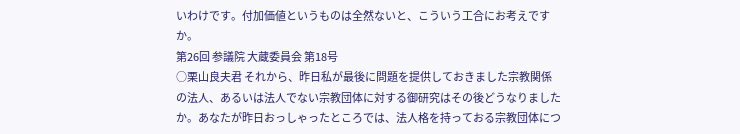いわけです。付加価値というものは全然ないと、こういう工合にお考えですか。
第26回 参議院 大蔵委員会 第18号
○栗山良夫君 それから、昨日私が最後に問題を提供しておきました宗教関係の法人、あるいは法人でない宗教団体に対する御研究はその後どうなりましたか。あなたが昨日おっしゃったところでは、法人格を持っておる宗教団体につ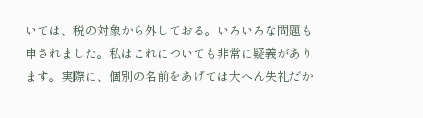いては、税の対象から外しておる。いろいろな問題も申されました。私はこれについても非常に疑義があります。実際に、個別の名前をあげては大へん失礼だか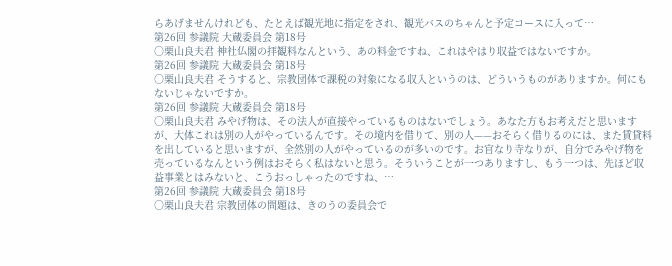らあげませんけれども、たとえば観光地に指定をされ、観光バスのちゃんと予定コースに入って…
第26回 参議院 大蔵委員会 第18号
○栗山良夫君 神社仏閣の拝観料なんという、あの料金ですね、これはやはり収益ではないですか。
第26回 参議院 大蔵委員会 第18号
○栗山良夫君 そうすると、宗教団体で課税の対象になる収入というのは、どういうものがありますか。何にもないじゃないですか。
第26回 参議院 大蔵委員会 第18号
○栗山良夫君 みやげ物は、その法人が直接やっているものはないでしょう。あなた方もお考えだと思いますが、大体これは別の人がやっているんです。その境内を借りて、別の人——おそらく借りるのには、また賃貸料を出していると思いますが、全然別の人がやっているのが多いのです。お官なり寺なりが、自分でみやげ物を売っているなんという例はおそらく私はないと思う。そういうことが一つありますし、もう一つは、先ほど収益事業とはみないと、こうおっしゃったのですね、…
第26回 参議院 大蔵委員会 第18号
○栗山良夫君 宗教団体の問題は、きのうの委員会で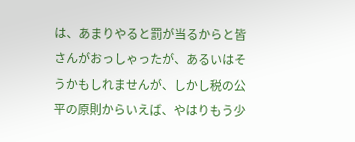は、あまりやると罰が当るからと皆さんがおっしゃったが、あるいはそうかもしれませんが、しかし税の公平の原則からいえば、やはりもう少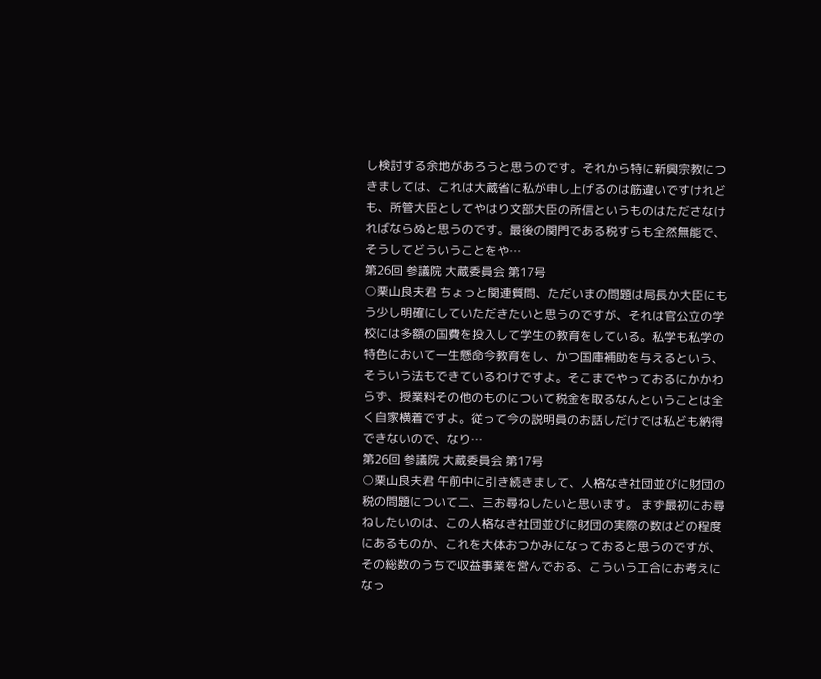し検討する余地があろうと思うのです。それから特に新興宗教につきましては、これは大蔵省に私が申し上げるのは筋違いですけれども、所管大臣としてやはり文部大臣の所信というものはたださなければならぬと思うのです。最後の関門である税すらも全然無能で、そうしてどういうことをや…
第26回 参議院 大蔵委員会 第17号
○栗山良夫君 ちょっと関連質問、ただいまの問題は局長か大臣にもう少し明確にしていただきたいと思うのですが、それは官公立の学校には多額の国費を投入して学生の教育をしている。私学も私学の特色において一生懸命今教育をし、かつ国庫補助を与えるという、そういう法もできているわけですよ。そこまでやっておるにかかわらず、授業料その他のものについて税金を取るなんということは全く自家横着ですよ。従って今の説明員のお話しだけでは私ども納得できないので、なり…
第26回 参議院 大蔵委員会 第17号
○栗山良夫君 午前中に引き続きまして、人格なき社団並びに財団の税の問題について二、三お尋ねしたいと思います。 まず最初にお尋ねしたいのは、この人格なき社団並びに財団の実際の数はどの程度にあるものか、これを大体おつかみになっておると思うのですが、その総数のうちで収益事業を営んでおる、こういう工合にお考えになっ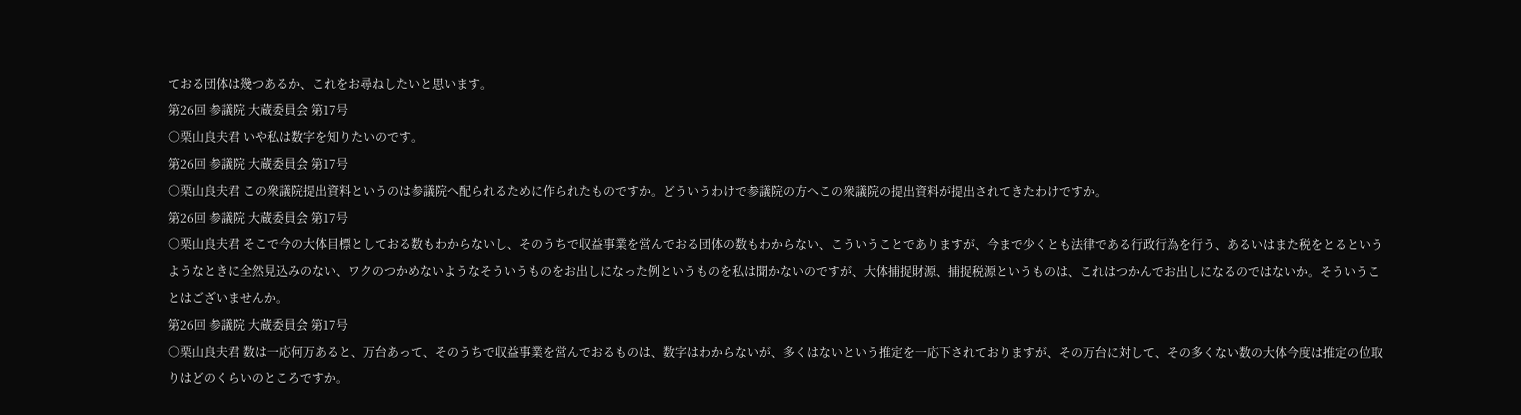ておる団体は幾つあるか、これをお尋ねしたいと思います。
第26回 参議院 大蔵委員会 第17号
○栗山良夫君 いや私は数字を知りたいのです。
第26回 参議院 大蔵委員会 第17号
○栗山良夫君 この衆議院提出資料というのは参議院へ配られるために作られたものですか。どういうわけで参議院の方へこの衆議院の提出資料が提出されてきたわけですか。
第26回 参議院 大蔵委員会 第17号
○栗山良夫君 そこで今の大体目標としておる数もわからないし、そのうちで収益事業を営んでおる団体の数もわからない、こういうことでありますが、今まで少くとも法律である行政行為を行う、あるいはまた税をとるというようなときに全然見込みのない、ワクのつかめないようなそういうものをお出しになった例というものを私は聞かないのですが、大体捕捉財源、捕捉税源というものは、これはつかんでお出しになるのではないか。そういうことはございませんか。
第26回 参議院 大蔵委員会 第17号
○栗山良夫君 数は一応何万あると、万台あって、そのうちで収益事業を営んでおるものは、数字はわからないが、多くはないという推定を一応下されておりますが、その万台に対して、その多くない数の大体今度は推定の位取りはどのくらいのところですか。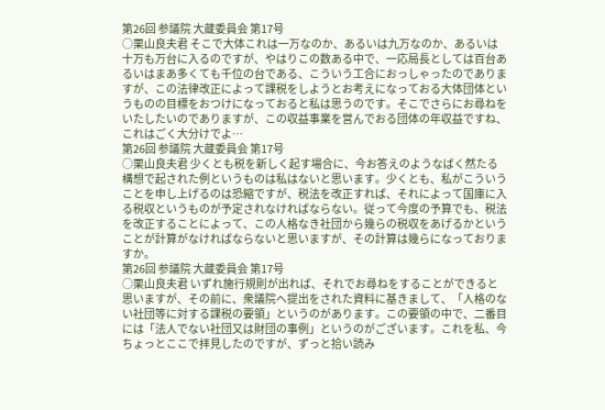第26回 参議院 大蔵委員会 第17号
○栗山良夫君 そこで大体これは一万なのか、あるいは九万なのか、あるいは十万も万台に入るのですが、やはりこの数ある中で、一応局長としては百台あるいはまあ多くても千位の台である、こういう工合におっしゃったのでありますが、この法律改正によって課税をしようとお考えになっておる大体団体というものの目標をおつけになっておると私は思うのです。そこでさらにお尋ねをいたしたいのでありますが、この収益事業を営んでおる団体の年収益ですね、これはごく大分けでよ…
第26回 参議院 大蔵委員会 第17号
○栗山良夫君 少くとも税を新しく起す場合に、今お答えのようなばく然たる構想で起された例というものは私はないと思います。少くとも、私がこういうことを申し上げるのは恐縮ですが、税法を改正すれば、それによって国庫に入る税収というものが予定されなければならない。従って今度の予算でも、税法を改正することによって、この人格なき社団から幾らの税収をあげるかということが計算がなければならないと思いますが、その計算は幾らになっておりますか。
第26回 参議院 大蔵委員会 第17号
○栗山良夫君 いずれ施行規則が出れば、それでお尋ねをすることができると思いますが、その前に、衆議院へ提出をされた資料に基きまして、「人格のない社団等に対する課税の要領」というのがあります。この要領の中で、二番目には「法人でない社団又は財団の事例」というのがございます。これを私、今ちょっとここで拝見したのですが、ずっと拾い読み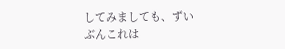してみましても、ずいぶんこれは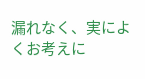漏れなく、実によくお考えに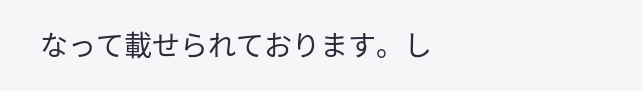なって載せられております。し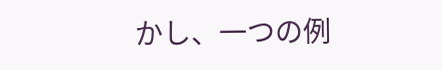かし、一つの例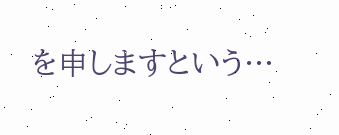を申しますという…